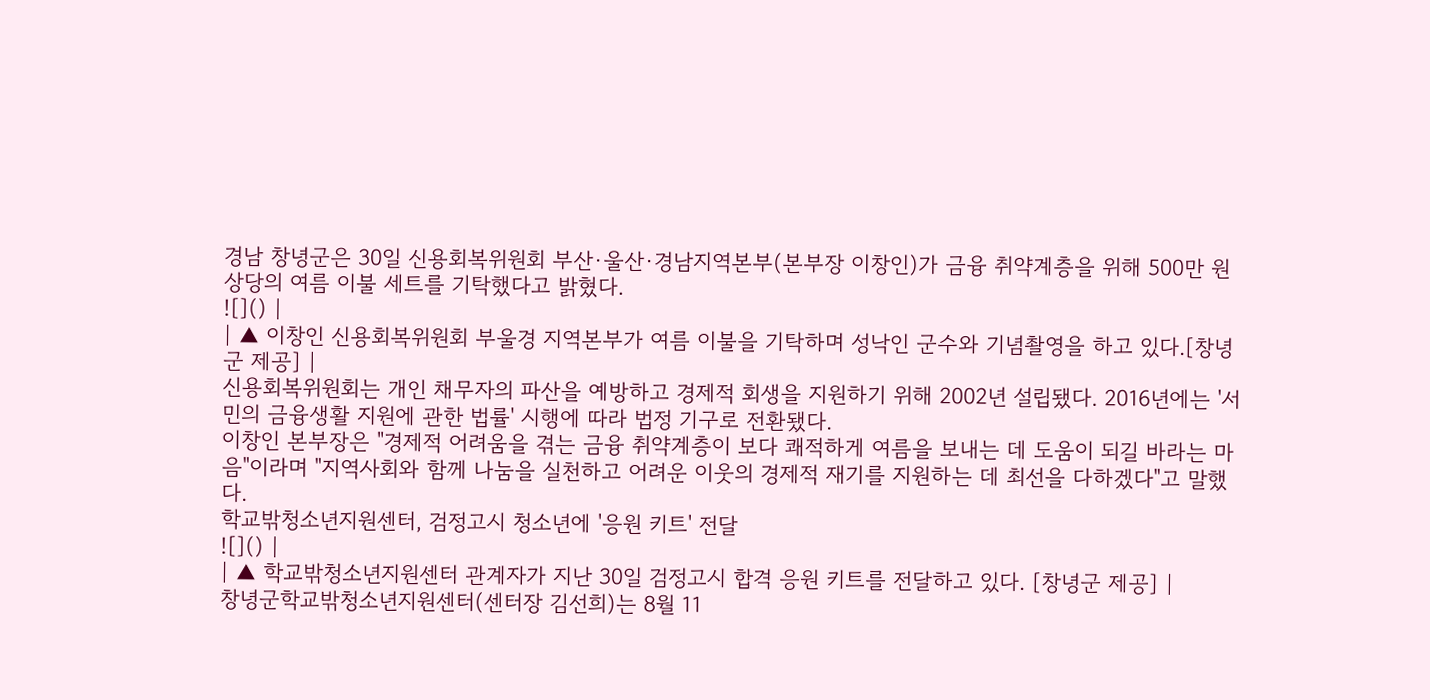경남 창녕군은 30일 신용회복위원회 부산·울산·경남지역본부(본부장 이창인)가 금융 취약계층을 위해 500만 원 상당의 여름 이불 세트를 기탁했다고 밝혔다.
![]() |
| ▲ 이창인 신용회복위원회 부울경 지역본부가 여름 이불을 기탁하며 성낙인 군수와 기념촬영을 하고 있다.[창녕군 제공] |
신용회복위원회는 개인 채무자의 파산을 예방하고 경제적 회생을 지원하기 위해 2002년 설립됐다. 2016년에는 '서민의 금융생활 지원에 관한 법률' 시행에 따라 법정 기구로 전환됐다.
이창인 본부장은 "경제적 어려움을 겪는 금융 취약계층이 보다 쾌적하게 여름을 보내는 데 도움이 되길 바라는 마음"이라며 "지역사회와 함께 나눔을 실천하고 어려운 이웃의 경제적 재기를 지원하는 데 최선을 다하겠다"고 말했다.
학교밖청소년지원센터, 검정고시 청소년에 '응원 키트' 전달
![]() |
| ▲ 학교밖청소년지원센터 관계자가 지난 30일 검정고시 합격 응원 키트를 전달하고 있다. [창녕군 제공] |
창녕군학교밖청소년지원센터(센터장 김선희)는 8월 11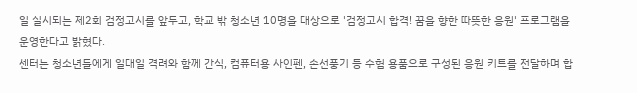일 실시되는 제2회 검정고시를 앞두고, 학교 밖 청소년 10명을 대상으로 '검정고시 합격! 꿈을 향한 따뜻한 응원' 프로그램을 운영한다고 밝혔다.
센터는 청소년들에게 일대일 격려와 함께 간식, 컴퓨터용 사인펜, 손선풍기 등 수험 용품으로 구성된 응원 키트를 전달하며 합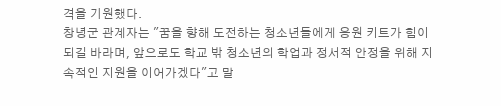격을 기원했다.
창녕군 관계자는 "꿈을 향해 도전하는 청소년들에게 응원 키트가 힘이 되길 바라며, 앞으로도 학교 밖 청소년의 학업과 정서적 안정을 위해 지속적인 지원을 이어가겠다"고 말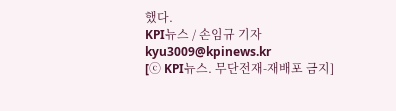했다.
KPI뉴스 / 손임규 기자 kyu3009@kpinews.kr
[ⓒ KPI뉴스. 무단전재-재배포 금지]